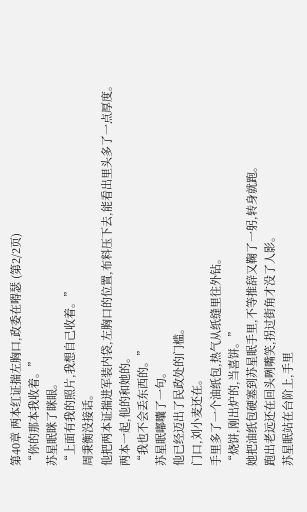第40章 两本红证揣左胸口,政委在嘚瑟 (第2/2页)
“你的那本我收着。”
苏星眠眯了眯眼。
“上面有我的照片,我想自己收着。”
周秉衡没接话。
他把两本证揣进军装内袋,左胸口的位置,布料压下去,能看出里头多了一点厚度。
两本一起,他的和她的。
“我也不会丢东西的。”
苏星眠嘟囔了一句。
他已经迈出了民政处的门槛。
门口,刘小麦还在。
手里多了一个油纸包,热气从纸缝里往外钻。
“烧饼,刚出炉的,当喜饼。”
她把油纸包硬塞到苏星眠手里,不等推辞又鞠了一躬,转身就跑。
跑出老远还在回头咧嘴笑,拐过街角才没了人影。
苏星眠站在台阶上,手里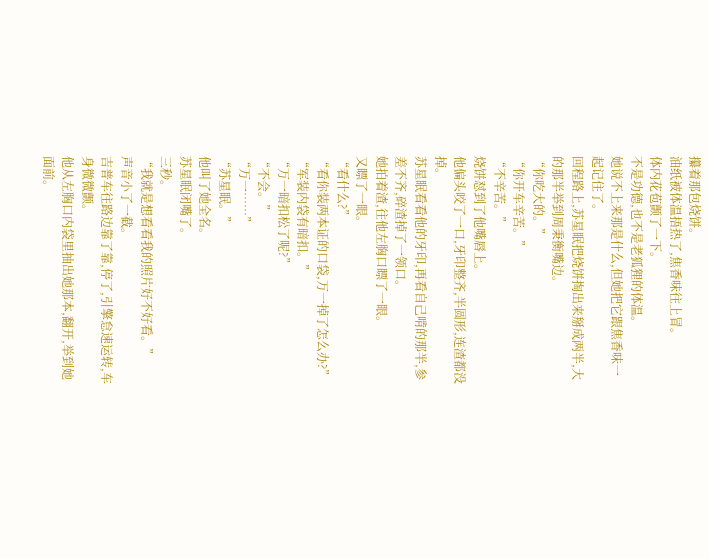攥着那包烧饼。
油纸被体温捂热了,焦香味往上冒。
体内花苞颤了一下。
不是功德,也不是老狐狸的体温。
她说不上来那是什么,但她把它跟焦香味一起记住了。
回程路上,苏星眠把烧饼掏出来掰成两半,大的那半举到周秉衡嘴边。
“你吃大的。”
“你开车辛苦。”
“不辛苦。”
烧饼怼到了他嘴唇上。
他偏头咬了一口,牙印整齐,半圆形,连渣都没掉。
苏星眠看看他的牙印,再看自己啃的那半,参差不齐,碎渣掉了一领口。
她拍着渣,往他左胸口瞟了一眼。
又瞟了一眼。
“看什么?”
“看你装两本证的口袋,万一掉了怎么办?”
“军装内袋有暗扣。”
“万一暗扣松了呢?”
“不会。”
“万一……”
“苏星眠。”
他叫了她全名。
苏星眠闭嘴了。
三秒。
“我就是想看看我的照片好不好看。”
声音小了一截。
吉普车往路边靠了靠,停了,引擎怠速运转,车身微微颤。
他从左胸口内袋里抽出她那本,翻开,举到她面前。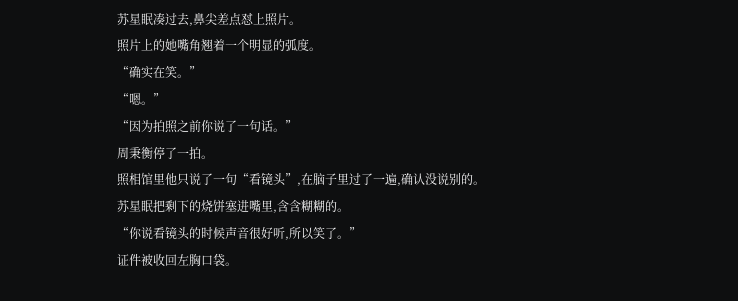苏星眠凑过去,鼻尖差点怼上照片。
照片上的她嘴角翘着一个明显的弧度。
“确实在笑。”
“嗯。”
“因为拍照之前你说了一句话。”
周秉衡停了一拍。
照相馆里他只说了一句“看镜头”,在脑子里过了一遍,确认没说别的。
苏星眠把剩下的烧饼塞进嘴里,含含糊糊的。
“你说看镜头的时候声音很好听,所以笑了。”
证件被收回左胸口袋。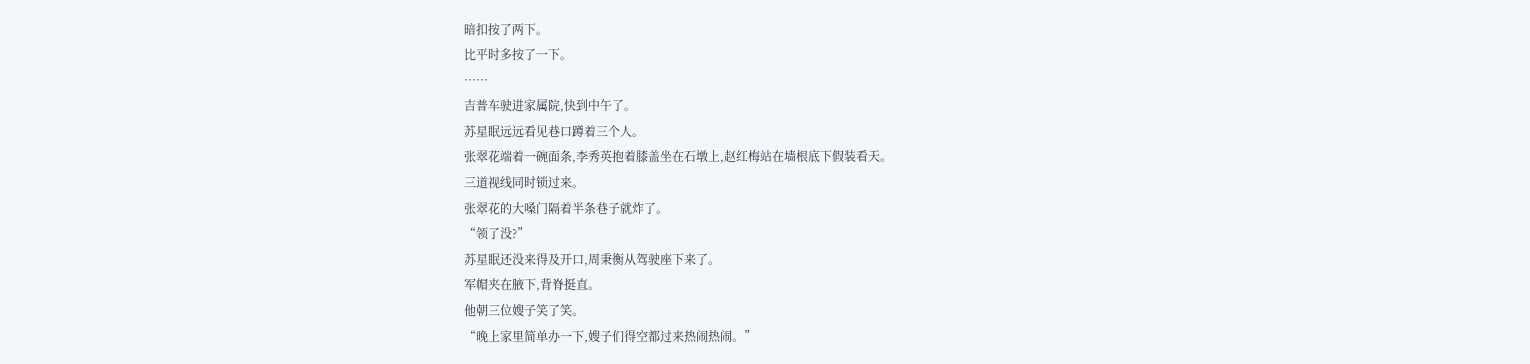暗扣按了两下。
比平时多按了一下。
……
吉普车驶进家属院,快到中午了。
苏星眠远远看见巷口蹲着三个人。
张翠花端着一碗面条,李秀英抱着膝盖坐在石墩上,赵红梅站在墙根底下假装看天。
三道视线同时锁过来。
张翠花的大嗓门隔着半条巷子就炸了。
“领了没?”
苏星眠还没来得及开口,周秉衡从驾驶座下来了。
军帽夹在腋下,背脊挺直。
他朝三位嫂子笑了笑。
“晚上家里简单办一下,嫂子们得空都过来热闹热闹。”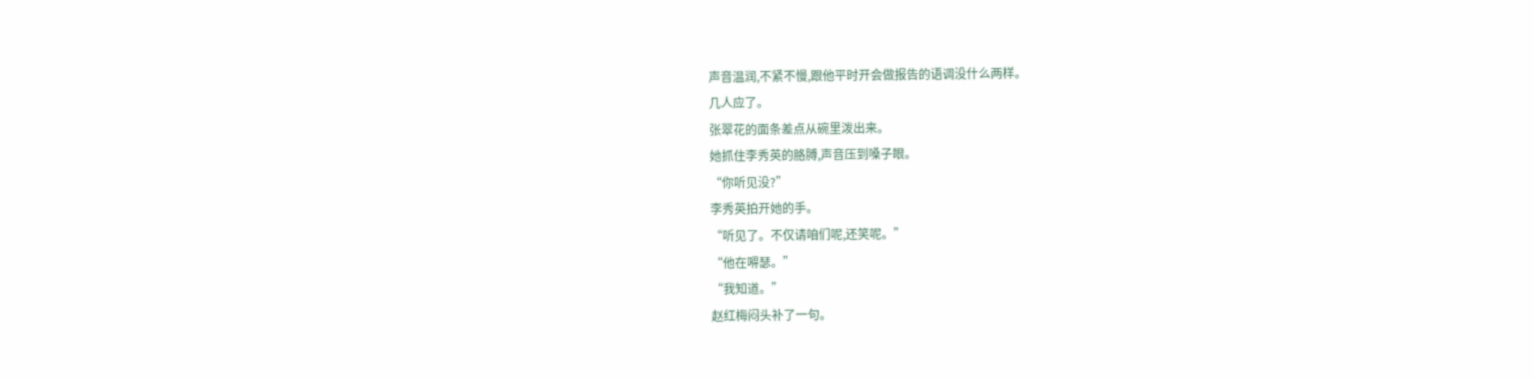声音温润,不紧不慢,跟他平时开会做报告的语调没什么两样。
几人应了。
张翠花的面条差点从碗里泼出来。
她抓住李秀英的胳膊,声音压到嗓子眼。
“你听见没?”
李秀英拍开她的手。
“听见了。不仅请咱们呢,还笑呢。”
“他在嘚瑟。”
“我知道。”
赵红梅闷头补了一句。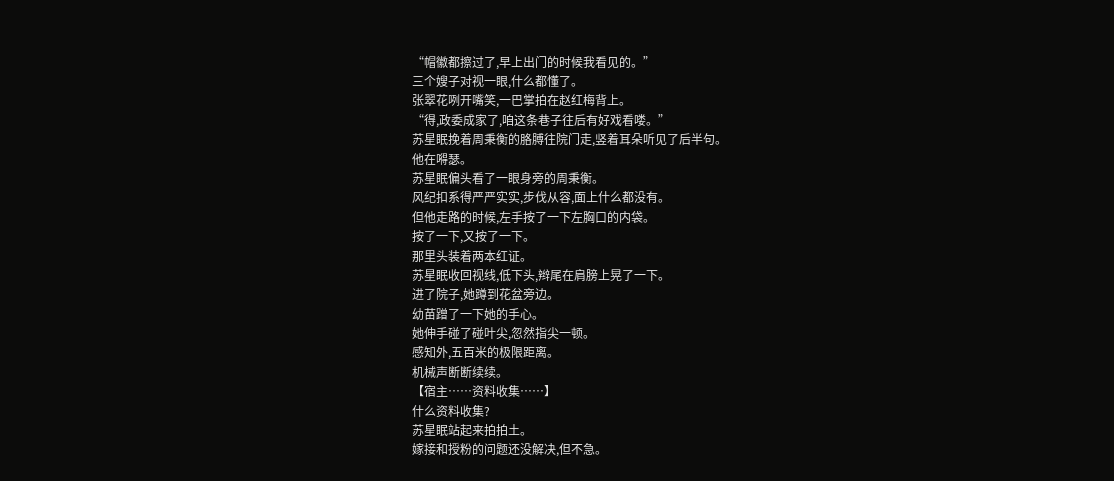“帽徽都擦过了,早上出门的时候我看见的。”
三个嫂子对视一眼,什么都懂了。
张翠花咧开嘴笑,一巴掌拍在赵红梅背上。
“得,政委成家了,咱这条巷子往后有好戏看喽。”
苏星眠挽着周秉衡的胳膊往院门走,竖着耳朵听见了后半句。
他在嘚瑟。
苏星眠偏头看了一眼身旁的周秉衡。
风纪扣系得严严实实,步伐从容,面上什么都没有。
但他走路的时候,左手按了一下左胸口的内袋。
按了一下,又按了一下。
那里头装着两本红证。
苏星眠收回视线,低下头,辫尾在肩膀上晃了一下。
进了院子,她蹲到花盆旁边。
幼苗蹭了一下她的手心。
她伸手碰了碰叶尖,忽然指尖一顿。
感知外,五百米的极限距离。
机械声断断续续。
【宿主……资料收集……】
什么资料收集?
苏星眠站起来拍拍土。
嫁接和授粉的问题还没解决,但不急。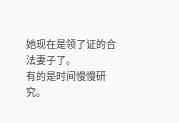她现在是领了证的合法妻子了。
有的是时间慢慢研究。